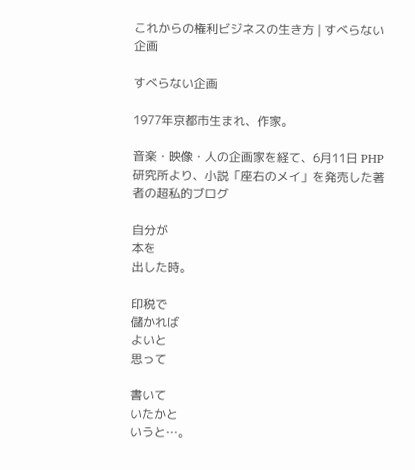これからの権利ビジネスの生き方 | すべらない企画

すべらない企画

1977年京都市生まれ、作家。

音楽・映像・人の企画家を経て、6月11日 PHP研究所より、小説「座右のメイ」を発売した著者の超私的ブログ

自分が
本を
出した時。

印税で
儲かれば
よいと
思って

書いて
いたかと
いうと…。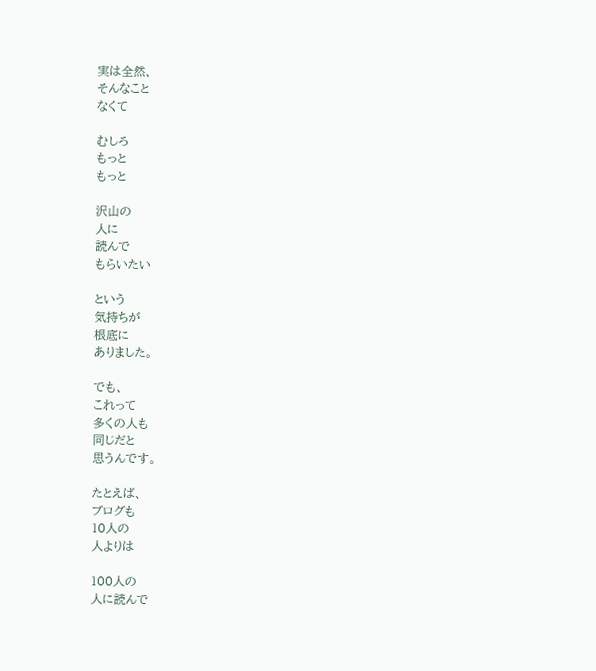実は全然、
そんなこと
なくて

むしろ
もっと
もっと

沢山の
人に
読んで
もらいたい

という
気持ちが
根底に
ありました。

でも、
これって
多くの人も
同じだと
思うんです。

たとえば、
ブログも
10人の
人よりは

100人の
人に読んで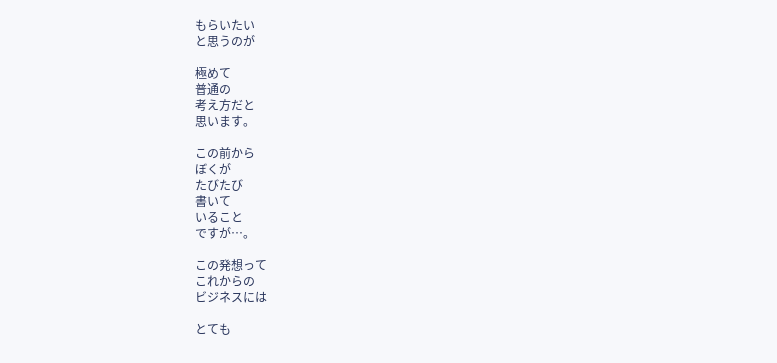もらいたい
と思うのが

極めて
普通の
考え方だと
思います。

この前から
ぼくが
たびたび
書いて
いること
ですが…。

この発想って
これからの
ビジネスには

とても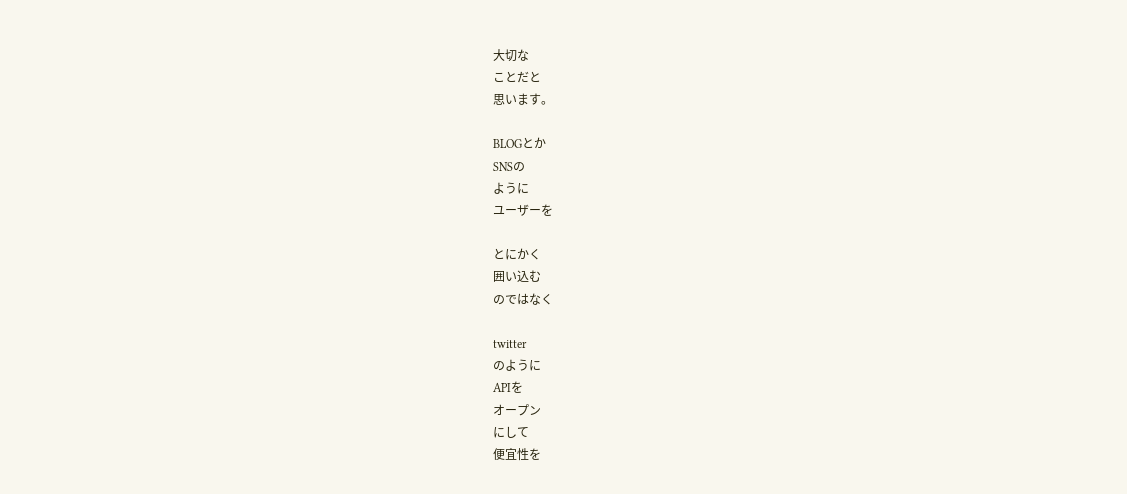大切な
ことだと
思います。

BLOGとか
SNSの
ように
ユーザーを

とにかく
囲い込む
のではなく

twitter
のように
APIを
オープン
にして
便宜性を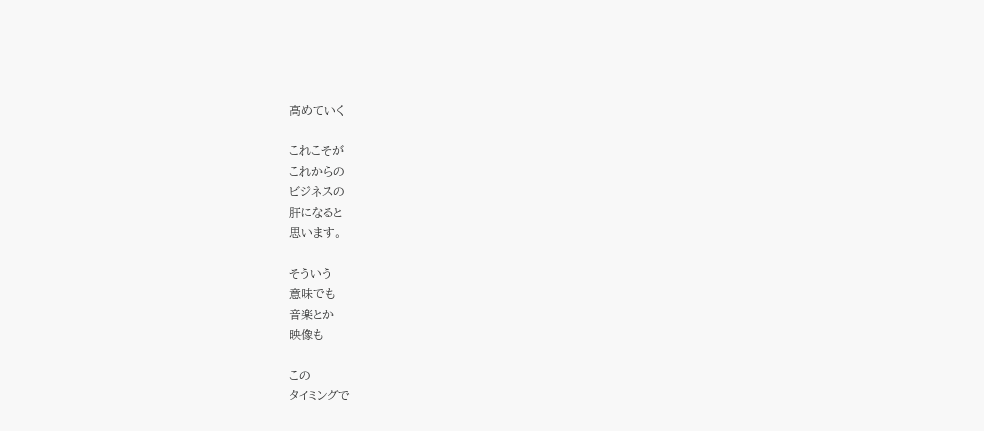高めていく

これこそが
これからの
ビジネスの
肝になると
思います。

そういう
意味でも
音楽とか
映像も

この
タイミングで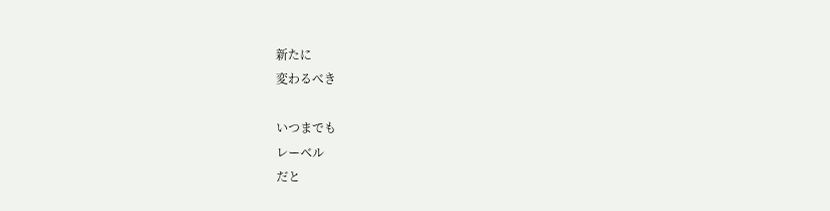新たに
変わるべき

いつまでも
レーベル
だと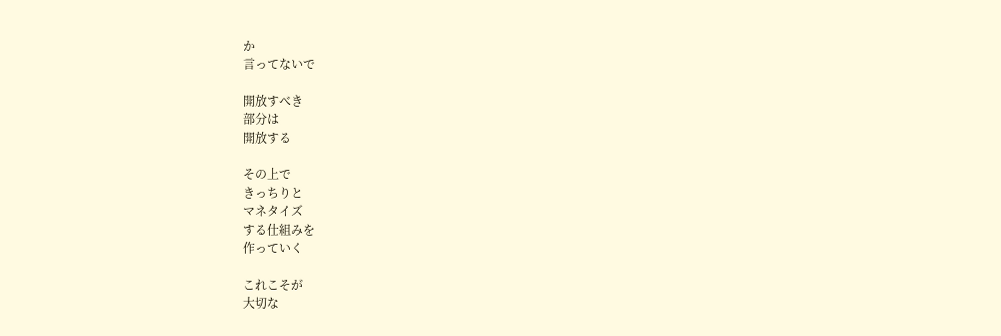か
言ってないで

開放すべき
部分は
開放する

その上で
きっちりと
マネタイズ
する仕組みを
作っていく

これこそが
大切な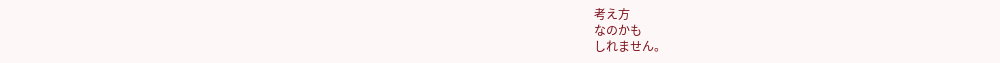考え方
なのかも
しれません。